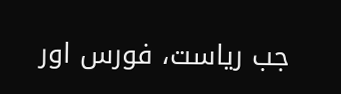جب ریاست، فورس اور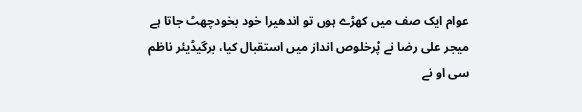عوام ایک صف میں کھڑے ہوں تو اندھیرا خود بخودچھٹ جاتا ہے
میجر علی رضا نے پْرخلوص انداز میں استقبال کیا، برگیڈیئر ناظم سی او نے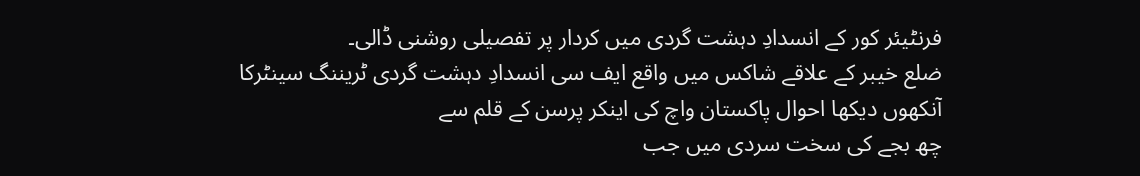فرنٹیئر کور کے انسدادِ دہشت گردی میں کردار پر تفصیلی روشنی ڈالی۔
ضلع خیبر کے علاقے شاکس میں واقع ایف سی انسدادِ دہشت گردی ٹریننگ سینٹرکا آنکھوں دیکھا احوال پاکستان واچ کی اینکر پرسن کے قلم سے
چھ بجے کی سخت سردی میں جب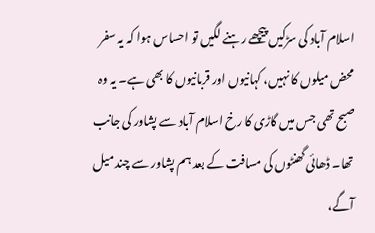اسلام آباد کی سڑکیں پیچھے رہنے لگیں تو احساس ہوا کہ یہ سفر محض میلوں کا نہیں، کہانیوں اور قربانیوں کا بھی ہے۔ یہ وہ صبح تھی جس میں گاڑی کا رخ اسلام آباد سے پشاور کی جانب تھا۔ ڈھائی گھنٹوں کی مسافت کے بعد ہم پشاور سے چند میل آگے،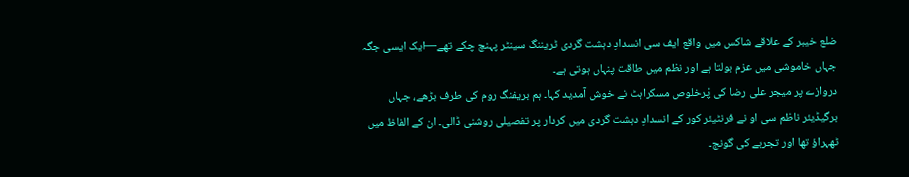ضلع خیبر کے علاقے شاکس میں واقع ایف سی انسدادِ دہشت گردی ٹریننگ سینٹر پہنچ چکے تھے—ایک ایسی جگہ جہاں خاموشی میں عزم بولتا ہے اور نظم میں طاقت پنہاں ہوتی ہے۔
دروازے پر میجر علی رضا کی پْرخلوص مسکراہٹ نے خوش آمدید کہا۔ ہم بریفنگ روم کی طرف بڑھے، جہاں برگیڈیئر ناظم سی او نے فرنٹیئر کور کے انسدادِ دہشت گردی میں کردار پر تفصیلی روشنی ڈالی۔ ان کے الفاظ میں ٹھہراؤ تھا اور تجربے کی گونج۔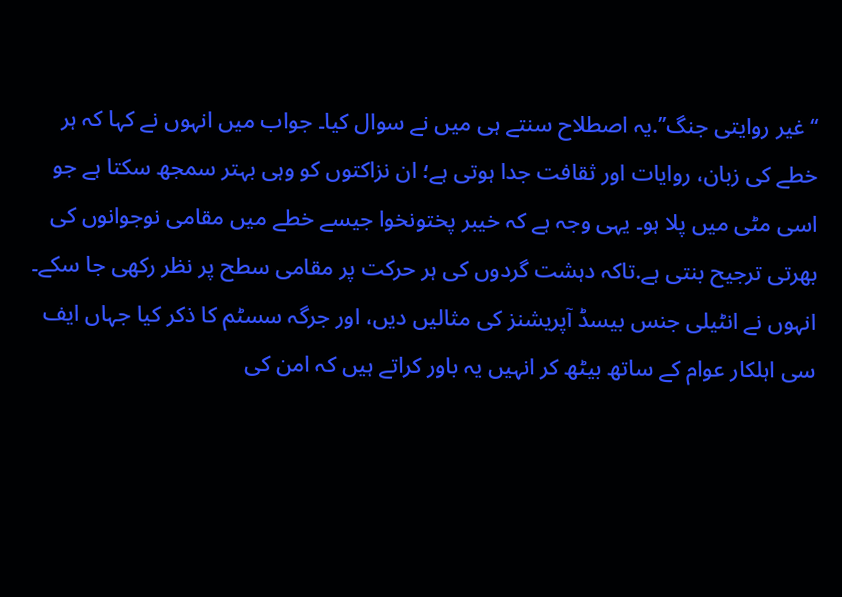‘‘غیر روایتی جنگ’’.یہ اصطلاح سنتے ہی میں نے سوال کیا۔ جواب میں انہوں نے کہا کہ ہر خطے کی زبان، روایات اور ثقافت جدا ہوتی ہے؛ ان نزاکتوں کو وہی بہتر سمجھ سکتا ہے جو اسی مٹی میں پلا ہو۔ یہی وجہ ہے کہ خیبر پختونخوا جیسے خطے میں مقامی نوجوانوں کی بھرتی ترجیح بنتی ہے.تاکہ دہشت گردوں کی ہر حرکت پر مقامی سطح پر نظر رکھی جا سکے۔
انہوں نے انٹیلی جنس بیسڈ آپریشنز کی مثالیں دیں، اور جرگہ سسٹم کا ذکر کیا جہاں ایف سی اہلکار عوام کے ساتھ بیٹھ کر انہیں یہ باور کراتے ہیں کہ امن کی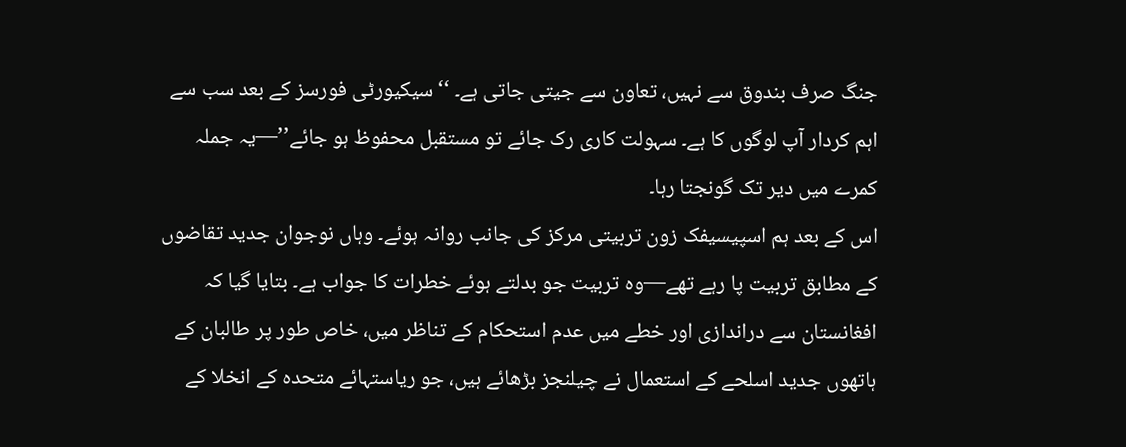جنگ صرف بندوق سے نہیں، تعاون سے جیتی جاتی ہے۔ ‘‘سیکیورٹی فورسز کے بعد سب سے اہم کردار آپ لوگوں کا ہے۔ سہولت کاری رک جائے تو مستقبل محفوظ ہو جائے’’—یہ جملہ کمرے میں دیر تک گونجتا رہا۔
اس کے بعد ہم اسپیسیفک زون تربیتی مرکز کی جانب روانہ ہوئے۔ وہاں نوجوان جدید تقاضوں کے مطابق تربیت پا رہے تھے—وہ تربیت جو بدلتے ہوئے خطرات کا جواب ہے۔ بتایا گیا کہ افغانستان سے دراندازی اور خطے میں عدم استحکام کے تناظر میں، خاص طور پر طالبان کے ہاتھوں جدید اسلحے کے استعمال نے چیلنجز بڑھائے ہیں، جو ریاستہائے متحدہ کے انخلا کے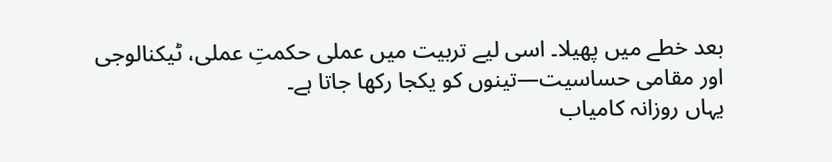بعد خطے میں پھیلا۔ اسی لیے تربیت میں عملی حکمتِ عملی، ٹیکنالوجی اور مقامی حساسیت—تینوں کو یکجا رکھا جاتا ہے۔
یہاں روزانہ کامیاب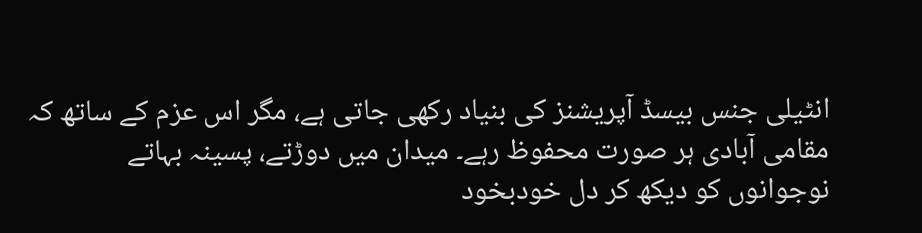انٹیلی جنس بیسڈ آپریشنز کی بنیاد رکھی جاتی ہے، مگر اس عزم کے ساتھ کہ مقامی آبادی ہر صورت محفوظ رہے۔ میدان میں دوڑتے، پسینہ بہاتے نوجوانوں کو دیکھ کر دل خودبخود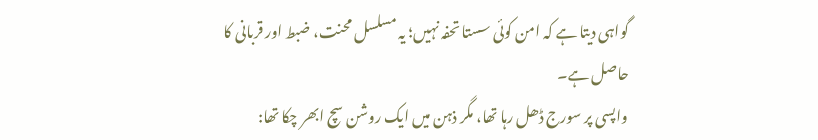گواہی دیتا ہے کہ امن کوئی سستا تحفہ نہیں؛ یہ مسلسل محنت، ضبط اور قربانی کا حاصل ہے۔
واپسی پر سورج ڈھل رہا تھا، مگر ذہن میں ایک روشن سچ ابھر چکا تھا: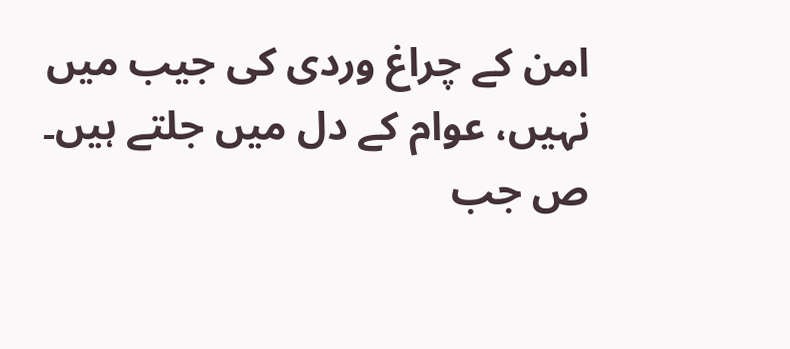امن کے چراغ وردی کی جیب میں نہیں، عوام کے دل میں جلتے ہیں۔
ص جب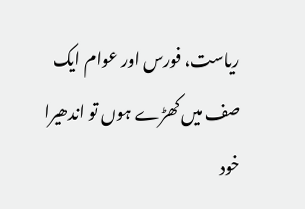ریاست، فورس اور عوام ایک صف میں کھڑے ہوں تو اندھیرا خود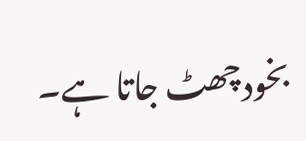بخودچھٹ جاتا ہے۔